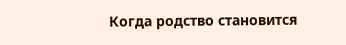Когда родство становится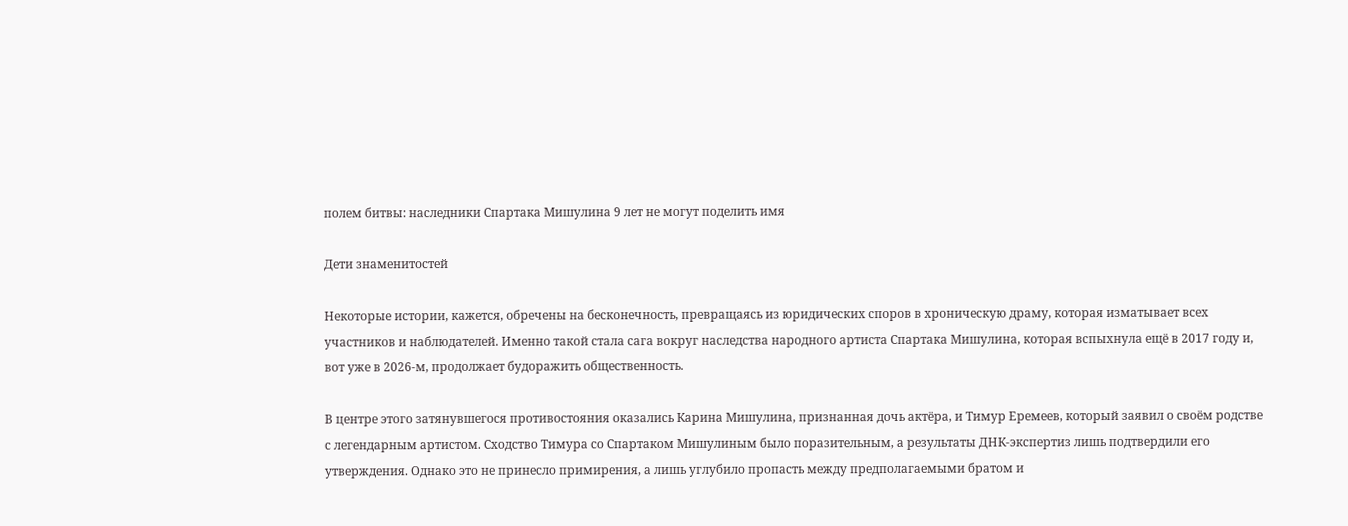полем битвы: наследники Спартака Мишулина 9 лет не могут поделить имя

Дети знаменитостей

Некоторые истории, кажется, обречены на бесконечность, превращаясь из юридических споров в хроническую драму, которая изматывает всех участников и наблюдателей. Именно такой стала сага вокруг наследства народного артиста Спартака Мишулина, которая вспыхнула ещё в 2017 году и, вот уже в 2026-м, продолжает будоражить общественность.

В центре этого затянувшегося противостояния оказались Карина Мишулина, признанная дочь актёра, и Тимур Еремеев, который заявил о своём родстве с легендарным артистом. Сходство Тимура со Спартаком Мишулиным было поразительным, а результаты ДНК-экспертиз лишь подтвердили его утверждения. Однако это не принесло примирения, а лишь углубило пропасть между предполагаемыми братом и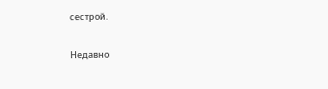сестрой.

Недавно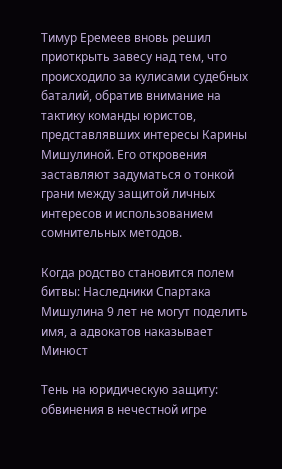Тимур Еремеев вновь решил приоткрыть завесу над тем, что происходило за кулисами судебных баталий, обратив внимание на тактику команды юристов, представлявших интересы Карины Мишулиной. Его откровения заставляют задуматься о тонкой грани между защитой личных интересов и использованием сомнительных методов.

Когда родство становится полем битвы: Наследники Спартака Мишулина 9 лет не могут поделить имя, а адвокатов наказывает Минюст

Тень на юридическую защиту: обвинения в нечестной игре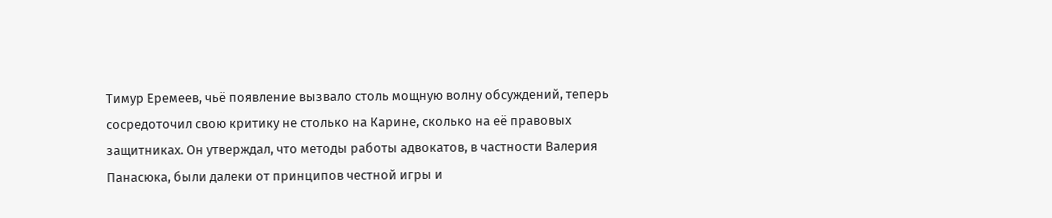Тимур Еремеев, чьё появление вызвало столь мощную волну обсуждений, теперь сосредоточил свою критику не столько на Карине, сколько на её правовых защитниках. Он утверждал, что методы работы адвокатов, в частности Валерия Панасюка, были далеки от принципов честной игры и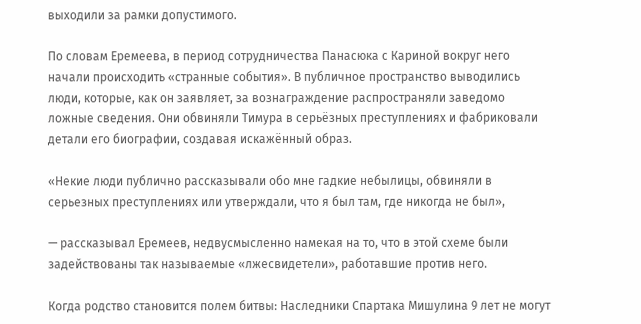выходили за рамки допустимого.

По словам Еремеева, в период сотрудничества Панасюка с Кариной вокруг него начали происходить «странные события». В публичное пространство выводились люди, которые, как он заявляет, за вознаграждение распространяли заведомо ложные сведения. Они обвиняли Тимура в серьёзных преступлениях и фабриковали детали его биографии, создавая искажённый образ.

«Некие люди публично рассказывали обо мне гадкие небылицы, обвиняли в серьезных преступлениях или утверждали, что я был там, где никогда не был»,

— рассказывал Еремеев, недвусмысленно намекая на то, что в этой схеме были задействованы так называемые «лжесвидетели», работавшие против него.

Когда родство становится полем битвы: Наследники Спартака Мишулина 9 лет не могут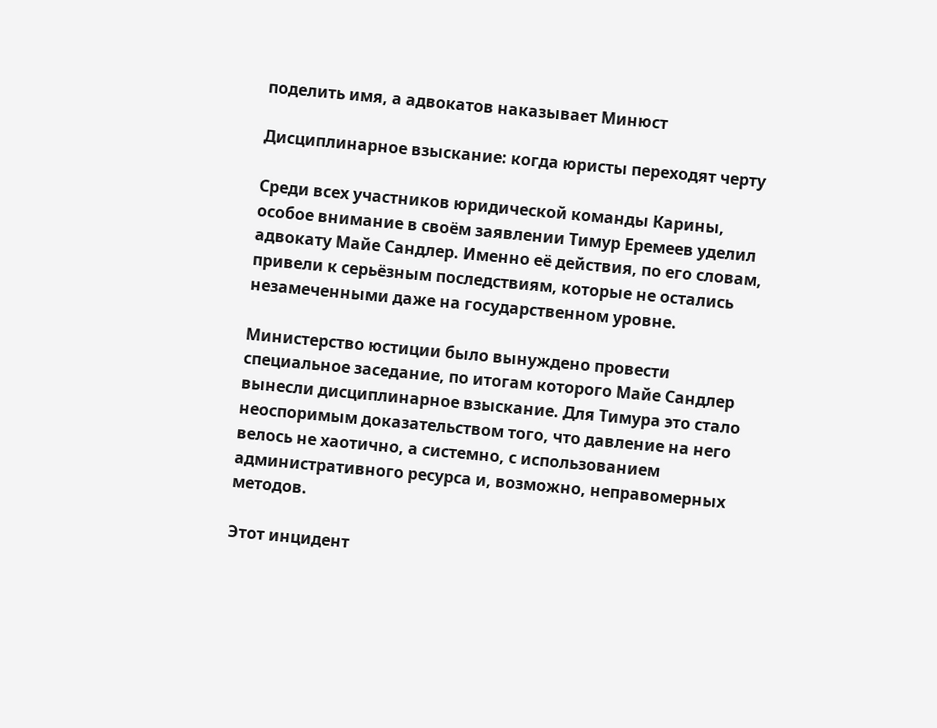поделить имя, а адвокатов наказывает Минюст

Дисциплинарное взыскание: когда юристы переходят черту

Среди всех участников юридической команды Карины, особое внимание в своём заявлении Тимур Еремеев уделил адвокату Майе Сандлер. Именно её действия, по его словам, привели к серьёзным последствиям, которые не остались незамеченными даже на государственном уровне.

Министерство юстиции было вынуждено провести специальное заседание, по итогам которого Майе Сандлер вынесли дисциплинарное взыскание. Для Тимура это стало неоспоримым доказательством того, что давление на него велось не хаотично, а системно, с использованием административного ресурса и, возможно, неправомерных методов.

Этот инцидент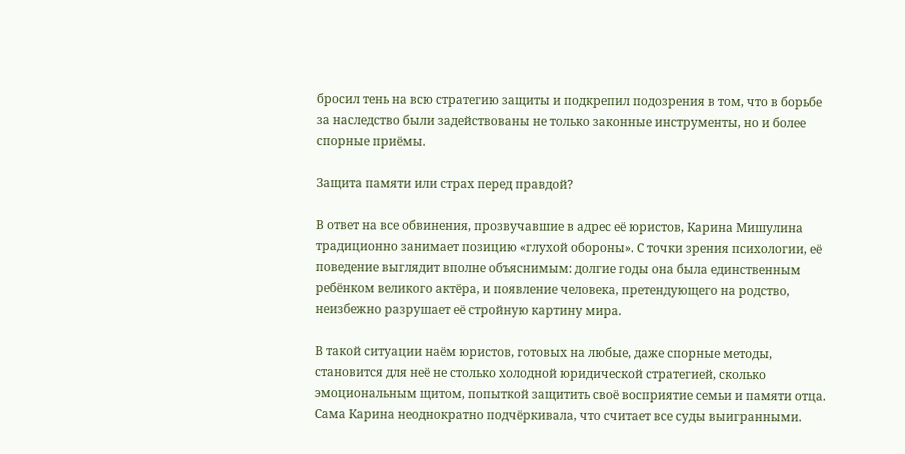бросил тень на всю стратегию защиты и подкрепил подозрения в том, что в борьбе за наследство были задействованы не только законные инструменты, но и более спорные приёмы.

Защита памяти или страх перед правдой?

В ответ на все обвинения, прозвучавшие в адрес её юристов, Карина Мишулина традиционно занимает позицию «глухой обороны». С точки зрения психологии, её поведение выглядит вполне объяснимым: долгие годы она была единственным ребёнком великого актёра, и появление человека, претендующего на родство, неизбежно разрушает её стройную картину мира.

В такой ситуации наём юристов, готовых на любые, даже спорные методы, становится для неё не столько холодной юридической стратегией, сколько эмоциональным щитом, попыткой защитить своё восприятие семьи и памяти отца. Сама Карина неоднократно подчёркивала, что считает все суды выигранными.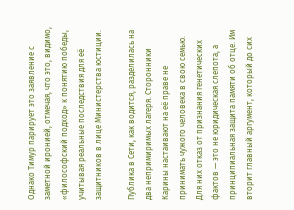Однако Тимур парирует это заявление с заметной иронией, отмечая, что это, видимо, «философский подход» к понятию победы, учитывая реальные последствия для её защитников в лице Министерства юстиции.

Публика в Сети, как водится, разделилась на два непримиримых лагеря. Сторонники Карины настаивают на её праве не принимать чужого человека в свою семью. Для них отказ от признания генетических фактов — это не юридическая слепота, а принципиальная защита памяти об отце. Им вторит главный аргумент, который до сих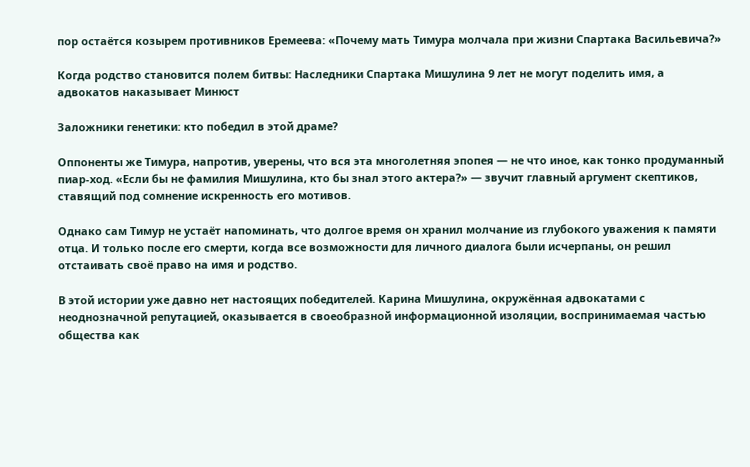пор остаётся козырем противников Еремеева: «Почему мать Тимура молчала при жизни Спартака Васильевича?»

Когда родство становится полем битвы: Наследники Спартака Мишулина 9 лет не могут поделить имя, а адвокатов наказывает Минюст

Заложники генетики: кто победил в этой драме?

Оппоненты же Тимура, напротив, уверены, что вся эта многолетняя эпопея — не что иное, как тонко продуманный пиар-ход. «Если бы не фамилия Мишулина, кто бы знал этого актера?» — звучит главный аргумент скептиков, ставящий под сомнение искренность его мотивов.

Однако сам Тимур не устаёт напоминать, что долгое время он хранил молчание из глубокого уважения к памяти отца. И только после его смерти, когда все возможности для личного диалога были исчерпаны, он решил отстаивать своё право на имя и родство.

В этой истории уже давно нет настоящих победителей. Карина Мишулина, окружённая адвокатами с неоднозначной репутацией, оказывается в своеобразной информационной изоляции, воспринимаемая частью общества как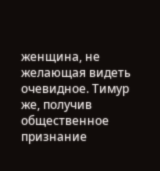женщина, не желающая видеть очевидное. Тимур же, получив общественное признание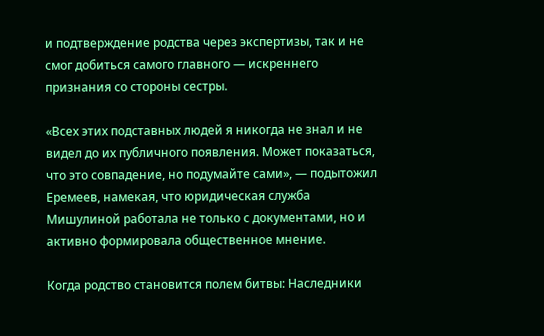и подтверждение родства через экспертизы, так и не смог добиться самого главного — искреннего признания со стороны сестры.

«Всех этих подставных людей я никогда не знал и не видел до их публичного появления. Может показаться, что это совпадение, но подумайте сами», — подытожил Еремеев, намекая, что юридическая служба Мишулиной работала не только с документами, но и активно формировала общественное мнение.

Когда родство становится полем битвы: Наследники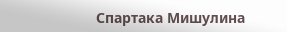Спартака Мишулина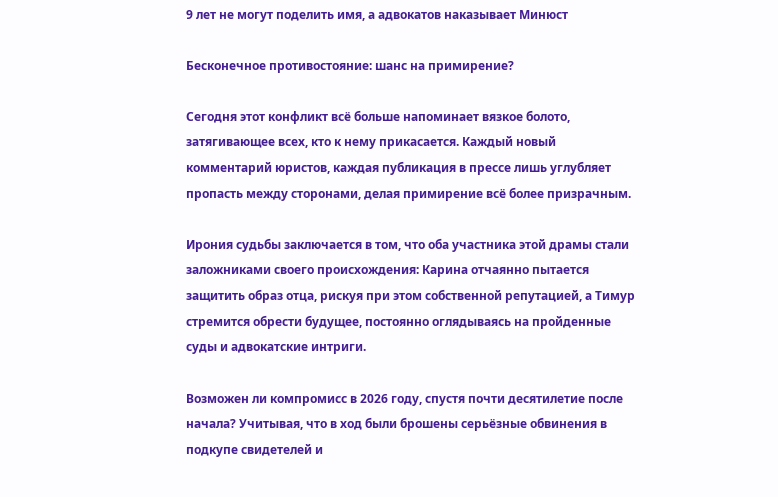9 лет не могут поделить имя, а адвокатов наказывает Минюст

Бесконечное противостояние: шанс на примирение?

Сегодня этот конфликт всё больше напоминает вязкое болото, затягивающее всех, кто к нему прикасается. Каждый новый комментарий юристов, каждая публикация в прессе лишь углубляет пропасть между сторонами, делая примирение всё более призрачным.

Ирония судьбы заключается в том, что оба участника этой драмы стали заложниками своего происхождения: Карина отчаянно пытается защитить образ отца, рискуя при этом собственной репутацией, а Тимур стремится обрести будущее, постоянно оглядываясь на пройденные суды и адвокатские интриги.

Возможен ли компромисс в 2026 году, спустя почти десятилетие после начала? Учитывая, что в ход были брошены серьёзные обвинения в подкупе свидетелей и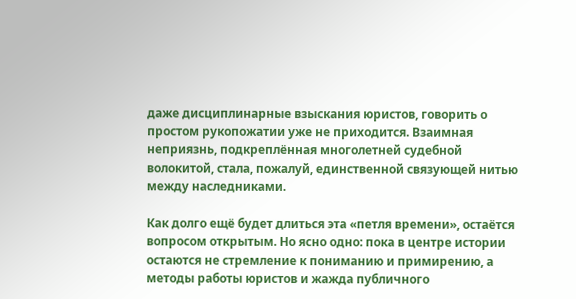даже дисциплинарные взыскания юристов, говорить о простом рукопожатии уже не приходится. Взаимная неприязнь, подкреплённая многолетней судебной волокитой, стала, пожалуй, единственной связующей нитью между наследниками.

Как долго ещё будет длиться эта «петля времени», остаётся вопросом открытым. Но ясно одно: пока в центре истории остаются не стремление к пониманию и примирению, а методы работы юристов и жажда публичного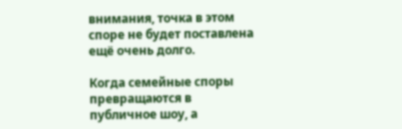внимания, точка в этом споре не будет поставлена ещё очень долго.

Когда семейные споры превращаются в публичное шоу, а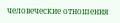человеческие отношения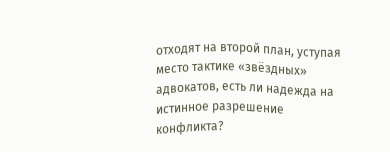отходят на второй план, уступая место тактике «звёздных» адвокатов, есть ли надежда на истинное разрешение конфликта?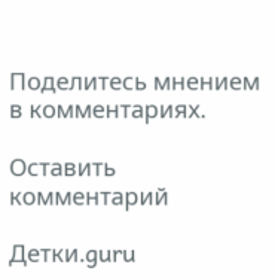Поделитесь мнением в комментариях.

Оставить комментарий

Детки.guru